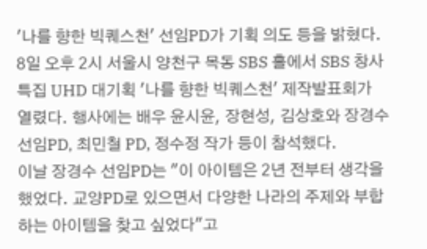'나를 향한 빅퀘스천' 선임PD가 기획 의도 등을 밝혔다.
8일 오후 2시 서울시 양천구 목동 SBS 홀에서 SBS 창사특집 UHD 대기획 '나를 향한 빅퀘스천' 제작발표회가 열렸다. 행사에는 배우 윤시윤, 장현성, 김상호와 장경수 선임PD, 최민철 PD, 정수정 작가 등이 참석했다.
이날 장경수 선임PD는 "이 아이템은 2년 전부터 생각을 했었다. 교양PD로 있으면서 다양한 나라의 주제와 부합하는 아이템을 찾고 싶었다"고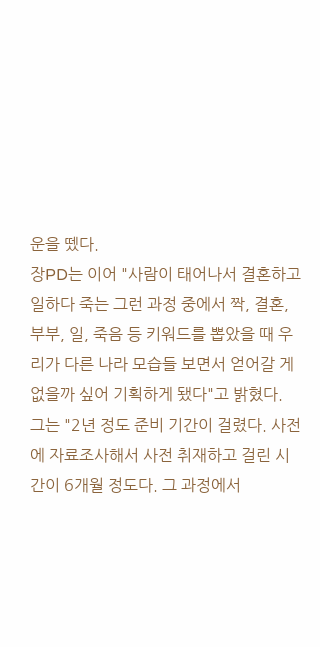운을 뗐다.
장PD는 이어 "사람이 태어나서 결혼하고 일하다 죽는 그런 과정 중에서 짝, 결혼, 부부, 일, 죽음 등 키워드를 뽑았을 때 우리가 다른 나라 모습들 보면서 얻어갈 게 없을까 싶어 기획하게 됐다"고 밝혔다.
그는 "2년 정도 준비 기간이 걸렸다. 사전에 자료조사해서 사전 취재하고 걸린 시간이 6개월 정도다. 그 과정에서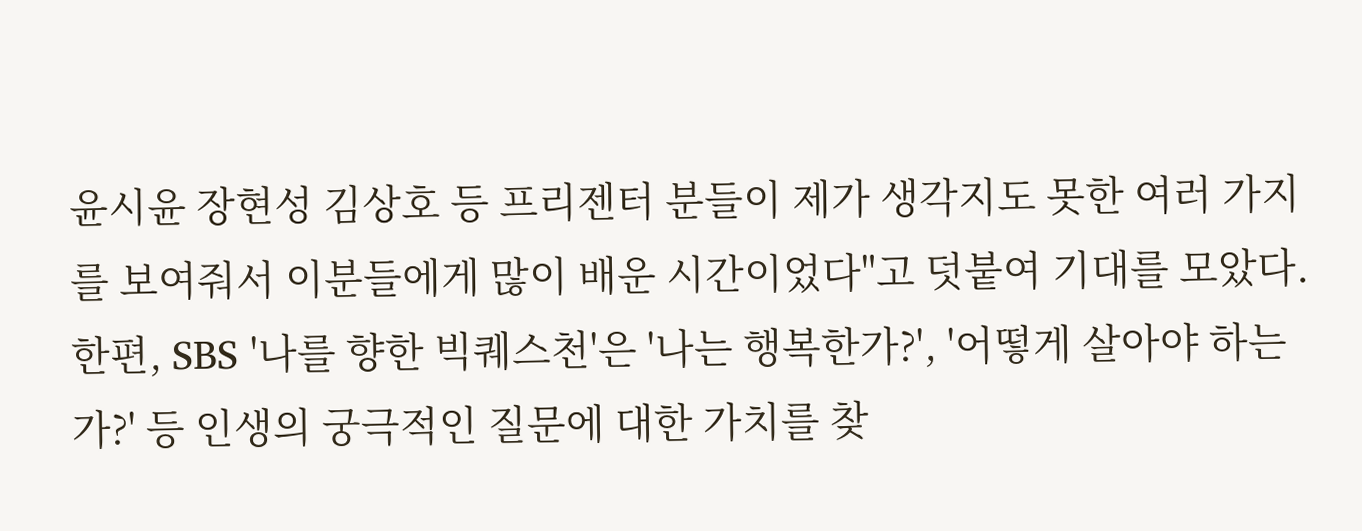윤시윤 장현성 김상호 등 프리젠터 분들이 제가 생각지도 못한 여러 가지를 보여줘서 이분들에게 많이 배운 시간이었다"고 덧붙여 기대를 모았다.
한편, SBS '나를 향한 빅퀘스천'은 '나는 행복한가?', '어떻게 살아야 하는가?' 등 인생의 궁극적인 질문에 대한 가치를 찾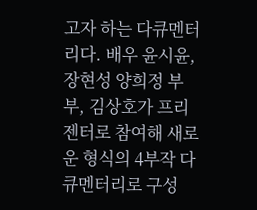고자 하는 다큐멘터리다. 배우 윤시윤, 장현성 양희정 부부, 김상호가 프리젠터로 참여해 새로운 형식의 4부작 다큐멘터리로 구성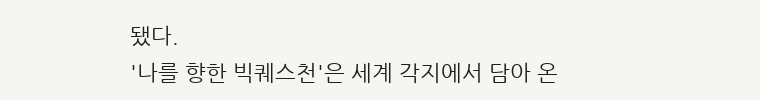됐다.
'나를 향한 빅퀘스천'은 세계 각지에서 담아 온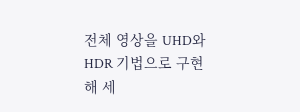전체 영상을 UHD와 HDR 기법으로 구현해 세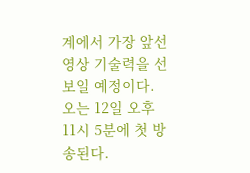계에서 가장 앞선 영상 기술력을 선보일 예정이다. 오는 12일 오후 11시 5분에 첫 방송된다.